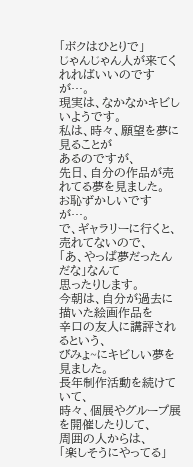「ボクはひとりで」
じゃんじゃん人が来てくれればいいのですが…。
現実は、なかなかキビしいようです。
私は、時々、願望を夢に見ることが
あるのですが、
先日、自分の作品が売れてる夢を見ました。
お恥ずかしいですが…。
で、ギャラリーに行くと、売れてないので、
「あ、やっぱ夢だったんだな」なんて
思ったりします。
今朝は、自分が過去に描いた絵画作品を
辛口の友人に講評されるという、
びみょ~にキビしい夢を見ました。
長年制作活動を続けていて、
時々、個展やグループ展を開催したりして、
周囲の人からは、
「楽しそうにやってる」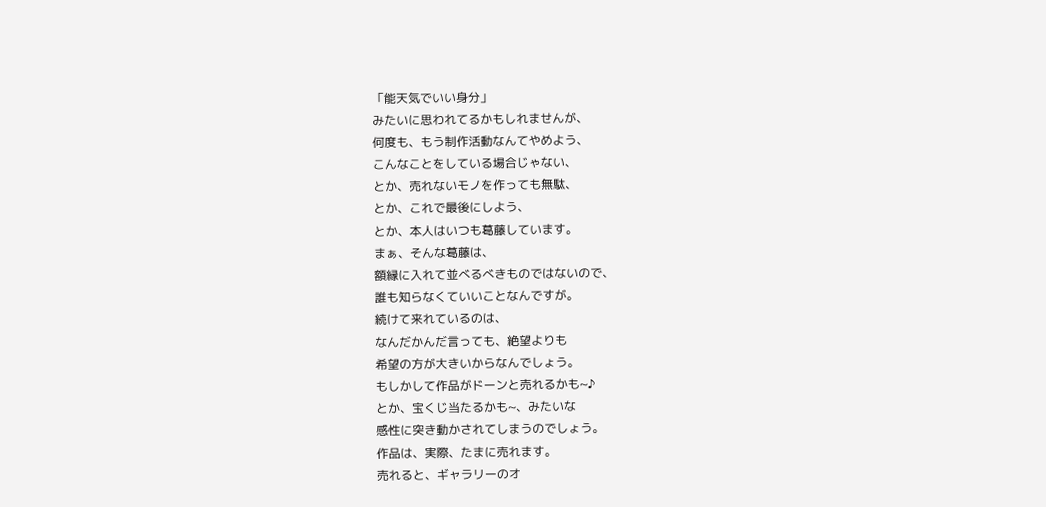「能天気でいい身分」
みたいに思われてるかもしれませんが、
何度も、もう制作活動なんてやめよう、
こんなことをしている場合じゃない、
とか、売れないモノを作っても無駄、
とか、これで最後にしよう、
とか、本人はいつも葛藤しています。
まぁ、そんな葛藤は、
額縁に入れて並べるべきものではないので、
誰も知らなくていいことなんですが。
続けて来れているのは、
なんだかんだ言っても、絶望よりも
希望の方が大きいからなんでしょう。
もしかして作品がドーンと売れるかも~♪
とか、宝くじ当たるかも~、みたいな
感性に突き動かされてしまうのでしょう。
作品は、実際、たまに売れます。
売れると、ギャラリーのオ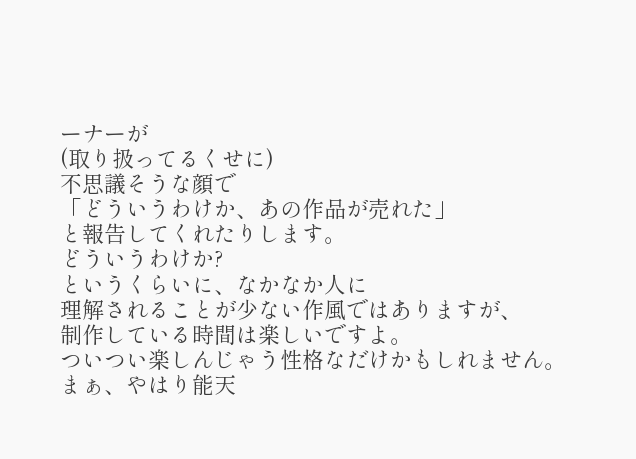ーナーが
(取り扱ってるくせに)
不思議そうな顔で
「どういうわけか、あの作品が売れた」
と報告してくれたりします。
どういうわけか?
というくらいに、なかなか人に
理解されることが少ない作風ではありますが、
制作している時間は楽しいですよ。
ついつい楽しんじゃう性格なだけかもしれません。
まぁ、やはり能天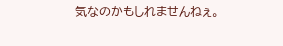気なのかもしれませんねぇ。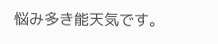悩み多き能天気です。